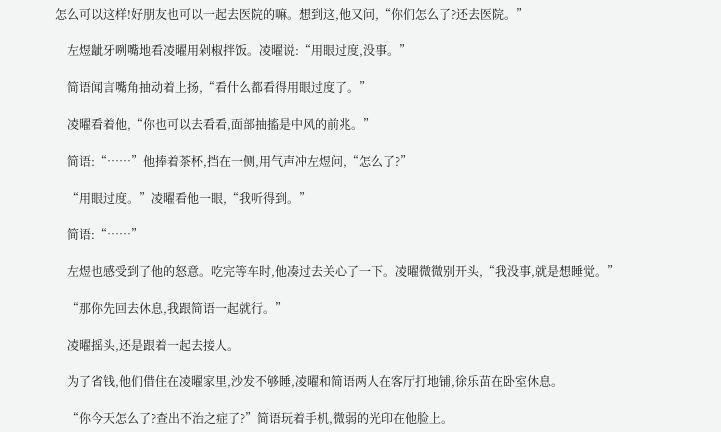怎么可以这样!好朋友也可以一起去医院的嘛。想到这,他又问,“你们怎么了?还去医院。”

    左煜龇牙咧嘴地看凌曜用剁椒拌饭。凌曜说:“用眼过度,没事。”

    简语闻言嘴角抽动着上扬,“看什么都看得用眼过度了。”

    凌曜看着他,“你也可以去看看,面部抽搐是中风的前兆。”

    简语:“……”他捧着茶杯,挡在一侧,用气声冲左煜问,“怎么了?”

    “用眼过度。”凌曜看他一眼,“我听得到。”

    简语:“……”

    左煜也感受到了他的怒意。吃完等车时,他凑过去关心了一下。凌曜微微别开头,“我没事,就是想睡觉。”

    “那你先回去休息,我跟简语一起就行。”

    凌曜摇头,还是跟着一起去接人。

    为了省钱,他们借住在凌曜家里,沙发不够睡,凌曜和简语两人在客厅打地铺,徐乐苗在卧室休息。

    “你今天怎么了?查出不治之症了?”简语玩着手机,微弱的光印在他脸上。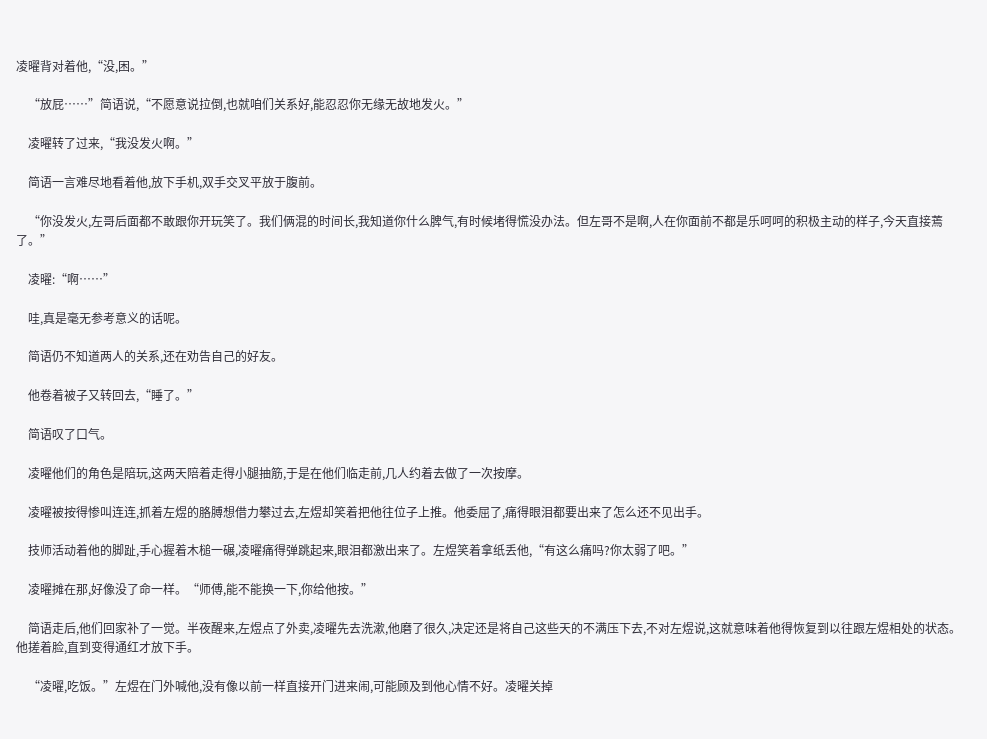凌曜背对着他,“没,困。”

    “放屁……”简语说,“不愿意说拉倒,也就咱们关系好,能忍忍你无缘无故地发火。”

    凌曜转了过来,“我没发火啊。”

    简语一言难尽地看着他,放下手机,双手交叉平放于腹前。

    “你没发火,左哥后面都不敢跟你开玩笑了。我们俩混的时间长,我知道你什么脾气,有时候堵得慌没办法。但左哥不是啊,人在你面前不都是乐呵呵的积极主动的样子,今天直接蔫了。”

    凌曜:“啊……”

    哇,真是毫无参考意义的话呢。

    简语仍不知道两人的关系,还在劝告自己的好友。

    他卷着被子又转回去,“睡了。”

    简语叹了口气。

    凌曜他们的角色是陪玩,这两天陪着走得小腿抽筋,于是在他们临走前,几人约着去做了一次按摩。

    凌曜被按得惨叫连连,抓着左煜的胳膊想借力攀过去,左煜却笑着把他往位子上推。他委屈了,痛得眼泪都要出来了怎么还不见出手。

    技师活动着他的脚趾,手心握着木槌一碾,凌曜痛得弹跳起来,眼泪都激出来了。左煜笑着拿纸丢他,“有这么痛吗?你太弱了吧。”

    凌曜摊在那,好像没了命一样。“师傅,能不能换一下,你给他按。”

    简语走后,他们回家补了一觉。半夜醒来,左煜点了外卖,凌曜先去洗漱,他磨了很久,决定还是将自己这些天的不满压下去,不对左煜说,这就意味着他得恢复到以往跟左煜相处的状态。他搓着脸,直到变得通红才放下手。

    “凌曜,吃饭。”左煜在门外喊他,没有像以前一样直接开门进来闹,可能顾及到他心情不好。凌曜关掉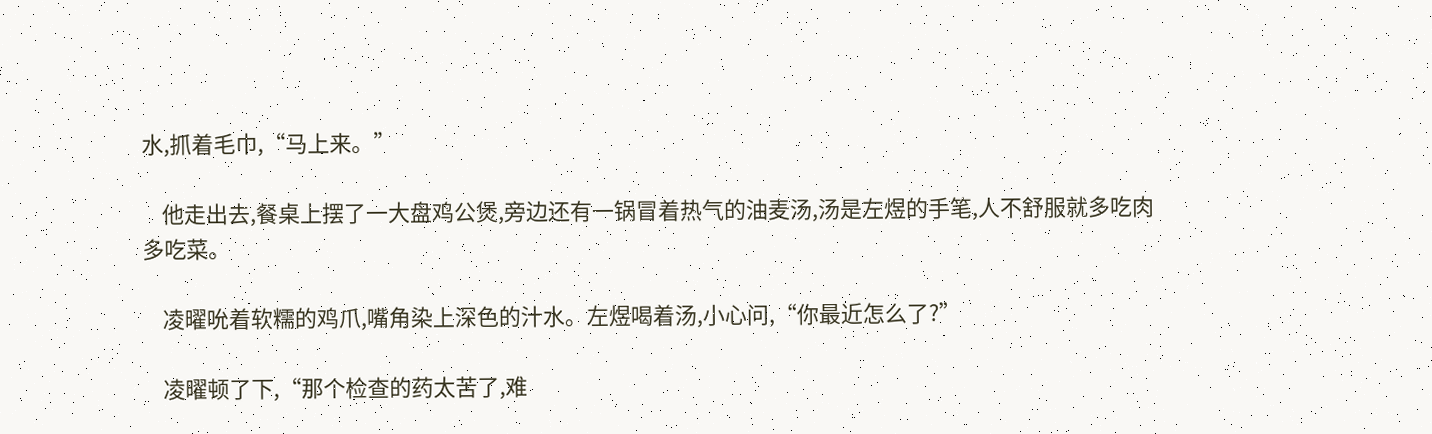水,抓着毛巾,“马上来。”

    他走出去,餐桌上摆了一大盘鸡公煲,旁边还有一锅冒着热气的油麦汤,汤是左煜的手笔,人不舒服就多吃肉多吃菜。

    凌曜吮着软糯的鸡爪,嘴角染上深色的汁水。左煜喝着汤,小心问,“你最近怎么了?”

    凌曜顿了下,“那个检查的药太苦了,难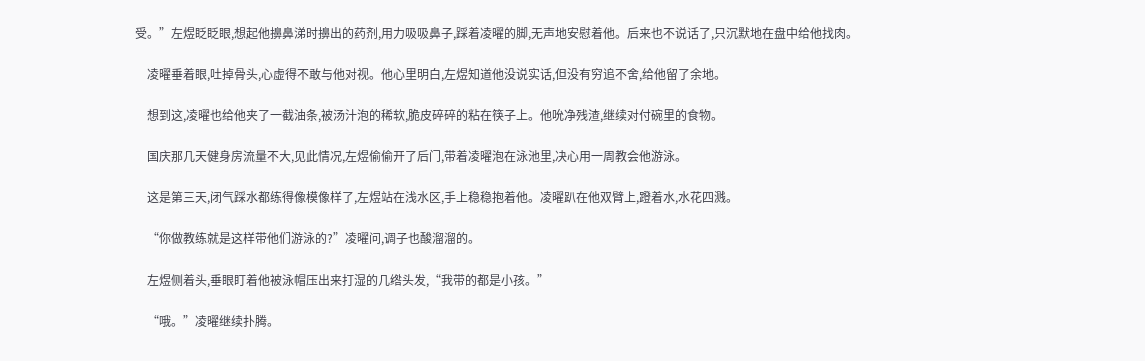受。”左煜眨眨眼,想起他擤鼻涕时擤出的药剂,用力吸吸鼻子,踩着凌曜的脚,无声地安慰着他。后来也不说话了,只沉默地在盘中给他找肉。

    凌曜垂着眼,吐掉骨头,心虚得不敢与他对视。他心里明白,左煜知道他没说实话,但没有穷追不舍,给他留了余地。

    想到这,凌曜也给他夹了一截油条,被汤汁泡的稀软,脆皮碎碎的粘在筷子上。他吮净残渣,继续对付碗里的食物。

    国庆那几天健身房流量不大,见此情况,左煜偷偷开了后门,带着凌曜泡在泳池里,决心用一周教会他游泳。

    这是第三天,闭气踩水都练得像模像样了,左煜站在浅水区,手上稳稳抱着他。凌曜趴在他双臂上,蹬着水,水花四溅。

    “你做教练就是这样带他们游泳的?”凌曜问,调子也酸溜溜的。

    左煜侧着头,垂眼盯着他被泳帽压出来打湿的几绺头发,“我带的都是小孩。”

    “哦。”凌曜继续扑腾。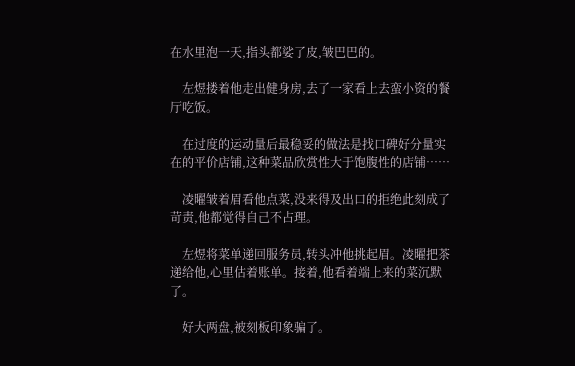在水里泡一天,指头都娑了皮,皱巴巴的。

    左煜搂着他走出健身房,去了一家看上去蛮小资的餐厅吃饭。

    在过度的运动量后最稳妥的做法是找口碑好分量实在的平价店铺,这种菜品欣赏性大于饱腹性的店铺……

    凌曜皱着眉看他点菜,没来得及出口的拒绝此刻成了苛责,他都觉得自己不占理。

    左煜将菜单递回服务员,转头冲他挑起眉。凌曜把茶递给他,心里估着账单。接着,他看着端上来的菜沉默了。

    好大两盘,被刻板印象骗了。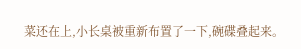菜还在上,小长桌被重新布置了一下,碗碟叠起来。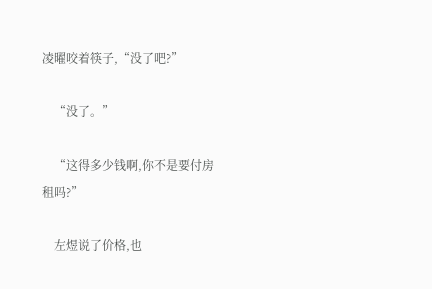凌曜咬着筷子,“没了吧?”

    “没了。”

    “这得多少钱啊,你不是要付房租吗?”

    左煜说了价格,也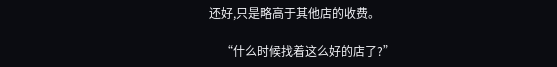还好,只是略高于其他店的收费。

    “什么时候找着这么好的店了?”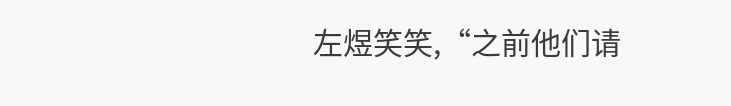左煜笑笑,“之前他们请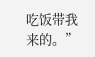吃饭带我来的。”